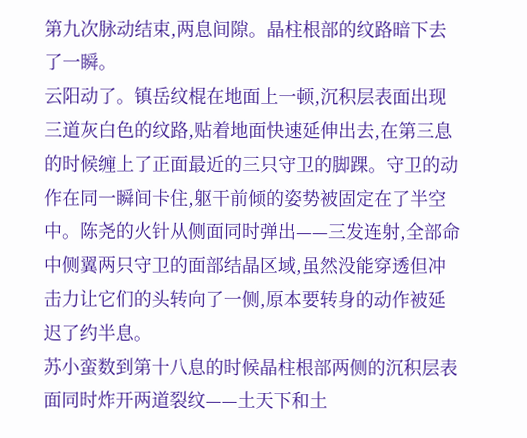第九次脉动结束,两息间隙。晶柱根部的纹路暗下去了一瞬。
云阳动了。镇岳纹棍在地面上一顿,沉积层表面出现三道灰白色的纹路,贴着地面快速延伸出去,在第三息的时候缠上了正面最近的三只守卫的脚踝。守卫的动作在同一瞬间卡住,躯干前倾的姿势被固定在了半空中。陈尧的火针从侧面同时弹出——三发连射,全部命中侧翼两只守卫的面部结晶区域,虽然没能穿透但冲击力让它们的头转向了一侧,原本要转身的动作被延迟了约半息。
苏小蛮数到第十八息的时候晶柱根部两侧的沉积层表面同时炸开两道裂纹——土天下和土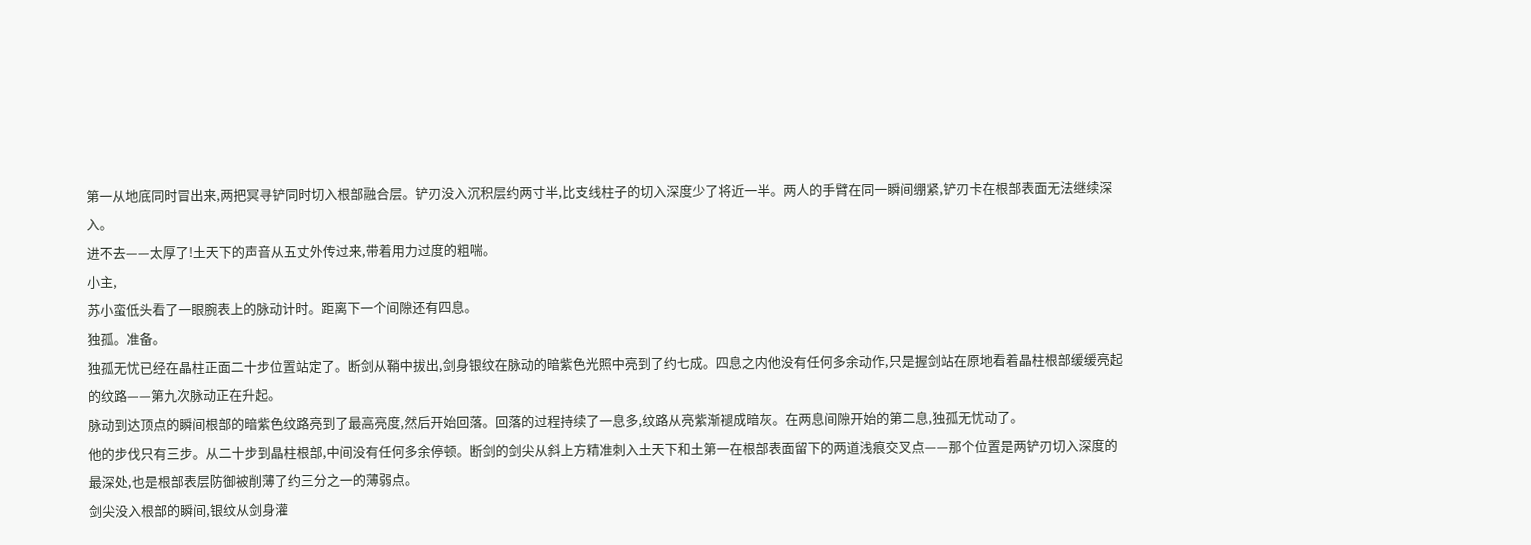第一从地底同时冒出来,两把冥寻铲同时切入根部融合层。铲刃没入沉积层约两寸半,比支线柱子的切入深度少了将近一半。两人的手臂在同一瞬间绷紧,铲刃卡在根部表面无法继续深入。
进不去——太厚了!土天下的声音从五丈外传过来,带着用力过度的粗喘。
小主,
苏小蛮低头看了一眼腕表上的脉动计时。距离下一个间隙还有四息。
独孤。准备。
独孤无忧已经在晶柱正面二十步位置站定了。断剑从鞘中拔出,剑身银纹在脉动的暗紫色光照中亮到了约七成。四息之内他没有任何多余动作,只是握剑站在原地看着晶柱根部缓缓亮起的纹路——第九次脉动正在升起。
脉动到达顶点的瞬间根部的暗紫色纹路亮到了最高亮度,然后开始回落。回落的过程持续了一息多,纹路从亮紫渐褪成暗灰。在两息间隙开始的第二息,独孤无忧动了。
他的步伐只有三步。从二十步到晶柱根部,中间没有任何多余停顿。断剑的剑尖从斜上方精准刺入土天下和土第一在根部表面留下的两道浅痕交叉点——那个位置是两铲刃切入深度的最深处,也是根部表层防御被削薄了约三分之一的薄弱点。
剑尖没入根部的瞬间,银纹从剑身灌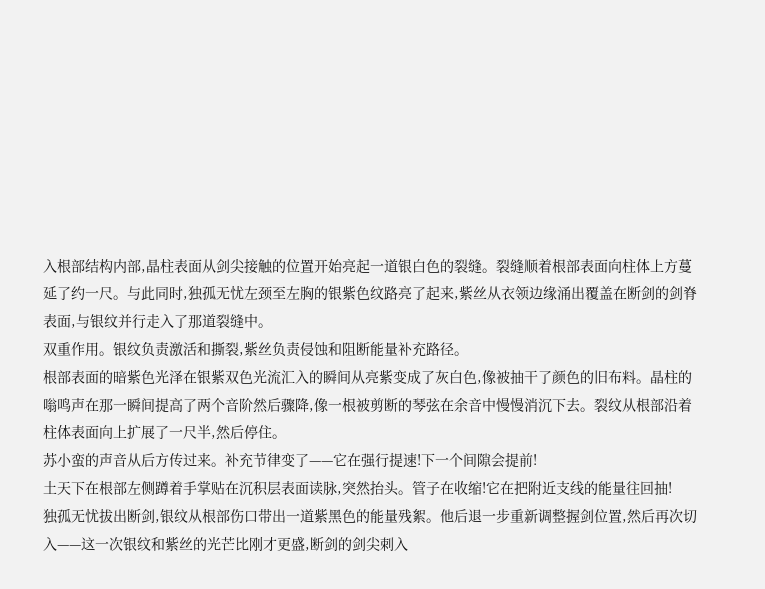入根部结构内部,晶柱表面从剑尖接触的位置开始亮起一道银白色的裂缝。裂缝顺着根部表面向柱体上方蔓延了约一尺。与此同时,独孤无忧左颈至左胸的银紫色纹路亮了起来,紫丝从衣领边缘涌出覆盖在断剑的剑脊表面,与银纹并行走入了那道裂缝中。
双重作用。银纹负责激活和撕裂,紫丝负责侵蚀和阻断能量补充路径。
根部表面的暗紫色光泽在银紫双色光流汇入的瞬间从亮紫变成了灰白色,像被抽干了颜色的旧布料。晶柱的嗡鸣声在那一瞬间提高了两个音阶然后骤降,像一根被剪断的琴弦在余音中慢慢消沉下去。裂纹从根部沿着柱体表面向上扩展了一尺半,然后停住。
苏小蛮的声音从后方传过来。补充节律变了——它在强行提速!下一个间隙会提前!
土天下在根部左侧蹲着手掌贴在沉积层表面读脉,突然抬头。管子在收缩!它在把附近支线的能量往回抽!
独孤无忧拔出断剑,银纹从根部伤口带出一道紫黑色的能量残絮。他后退一步重新调整握剑位置,然后再次切入——这一次银纹和紫丝的光芒比刚才更盛,断剑的剑尖刺入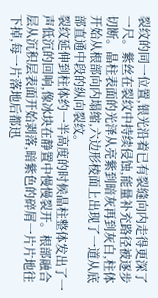裂纹的同一位置,银光沿着已有裂缝向内走得更深了一尺。紫丝在裂纹中持续侵蚀,能量补充路径被逐步切断。晶柱表面的光泽从亮紫到暗灰再到灰白,柱体开始从根部向内塌缩,六边形棱面上出现了一道从底部直通中段的纵向裂纹。
裂纹延伸到柱体约一半高度的时候晶柱整体发出了一声低沉的回响,像冰块在静置中慢慢裂开。根部融合层从沉积层表面开始剥落,暗紫色的碎屑一片片地往下掉,每一片落地后都迅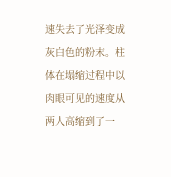速失去了光泽变成灰白色的粉末。柱体在塌缩过程中以肉眼可见的速度从两人高缩到了一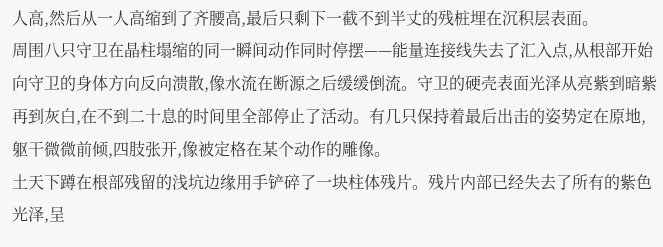人高,然后从一人高缩到了齐腰高,最后只剩下一截不到半丈的残桩埋在沉积层表面。
周围八只守卫在晶柱塌缩的同一瞬间动作同时停摆——能量连接线失去了汇入点,从根部开始向守卫的身体方向反向溃散,像水流在断源之后缓缓倒流。守卫的硬壳表面光泽从亮紫到暗紫再到灰白,在不到二十息的时间里全部停止了活动。有几只保持着最后出击的姿势定在原地,躯干微微前倾,四肢张开,像被定格在某个动作的雕像。
土天下蹲在根部残留的浅坑边缘用手铲碎了一块柱体残片。残片内部已经失去了所有的紫色光泽,呈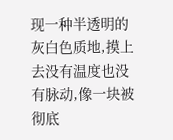现一种半透明的灰白色质地,摸上去没有温度也没有脉动,像一块被彻底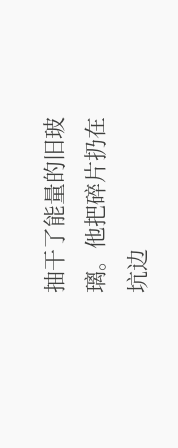抽干了能量的旧玻璃。他把碎片扔在坑边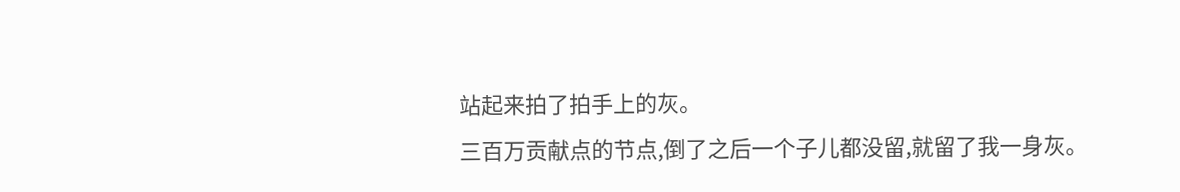站起来拍了拍手上的灰。
三百万贡献点的节点,倒了之后一个子儿都没留,就留了我一身灰。